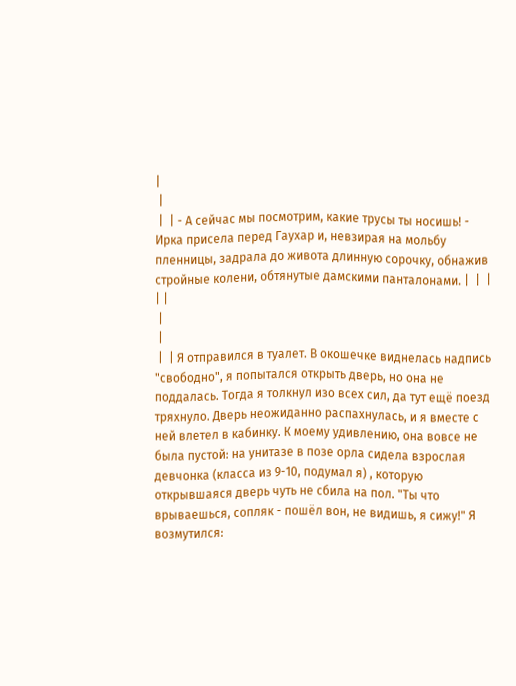|
 |
 |  | - А сейчас мы посмотрим, какие трусы ты носишь! - Ирка присела перед Гаухар и, невзирая на мольбу пленницы, задрала до живота длинную сорочку, обнажив стройные колени, обтянутые дамскими панталонами. |  |  |
| |
 |
 |
 |  | Я отправился в туалет. В окошечке виднелась надпись "свободно", я попытался открыть дверь, но она не поддалась. Тогда я толкнул изо всех сил, да тут ещё поезд тряхнуло. Дверь неожиданно распахнулась, и я вместе с ней влетел в кабинку. К моему удивлению, она вовсе не была пустой: на унитазе в позе орла сидела взрослая девчонка (класса из 9-10, подумал я) , которую открывшаяся дверь чуть не сбила на пол. "Ты что врываешься, сопляк - пошёл вон, не видишь, я сижу!" Я возмутился: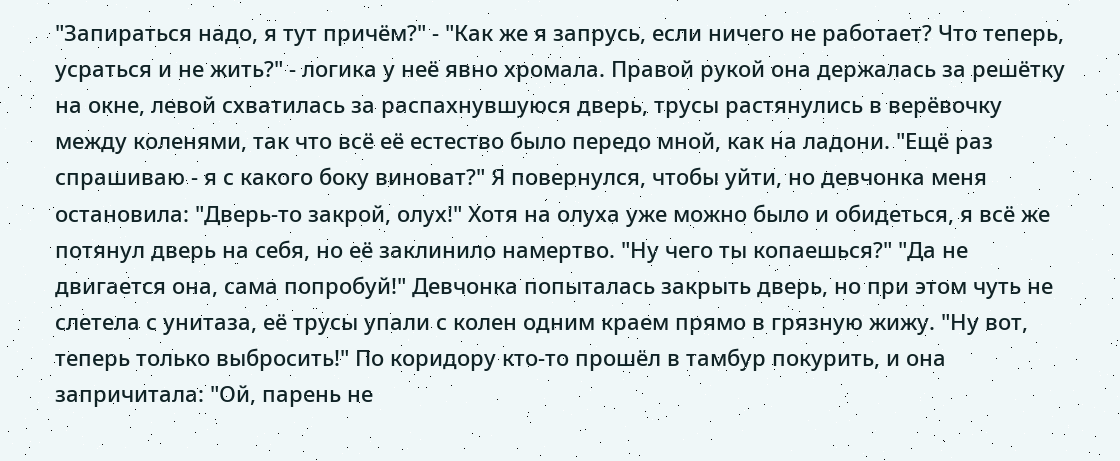"Запираться надо, я тут причём?" - "Как же я запрусь, если ничего не работает? Что теперь, усраться и не жить?" - логика у неё явно хромала. Правой рукой она держалась за решётку на окне, левой схватилась за распахнувшуюся дверь, трусы растянулись в верёвочку между коленями, так что всё её естество было передо мной, как на ладони. "Ещё раз спрашиваю - я с какого боку виноват?" Я повернулся, чтобы уйти, но девчонка меня остановила: "Дверь-то закрой, олух!" Хотя на олуха уже можно было и обидеться, я всё же потянул дверь на себя, но её заклинило намертво. "Ну чего ты копаешься?" "Да не двигается она, сама попробуй!" Девчонка попыталась закрыть дверь, но при этом чуть не слетела с унитаза, её трусы упали с колен одним краем прямо в грязную жижу. "Ну вот, теперь только выбросить!" По коридору кто-то прошёл в тамбур покурить, и она запричитала: "Ой, парень не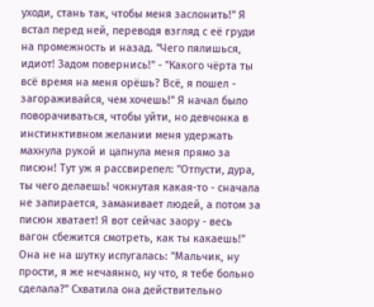уходи, стань так, чтобы меня заслонить!" Я встал перед ней, переводя взгляд с её груди на промежность и назад. "Чего пялишься, идиот! Задом повернись!" - "Какого чёрта ты всё время на меня орёшь? Всё, я пошел - загораживайся, чем хочешь!" Я начал было поворачиваться, чтобы уйти, но девчонка в инстинктивном желании меня удержать махнула рукой и цапнула меня прямо за писюн! Тут уж я рассвирепел: "Отпусти, дура, ты чего делаешь! чокнутая какая-то - сначала не запирается, заманивает людей, а потом за писюн хватает! Я вот сейчас заору - весь вагон сбежится смотреть, как ты какаешь!" Она не на шутку испугалась: "Мальчик, ну прости, я же нечаянно, ну что, я тебе больно сделала?" Схватила она действительно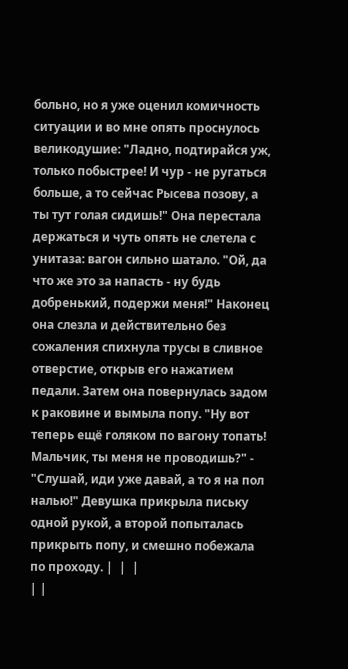больно, но я уже оценил комичность ситуации и во мне опять проснулось великодушие: "Ладно, подтирайся уж, только побыстрее! И чур - не ругаться больше, а то сейчас Рысева позову, а ты тут голая сидишь!" Она перестала держаться и чуть опять не слетела с унитаза: вагон сильно шатало. "Ой, да что же это за напасть - ну будь добренький, подержи меня!" Наконец она слезла и действительно без сожаления спихнула трусы в сливное отверстие, открыв его нажатием педали. Затем она повернулась задом к раковине и вымыла попу. "Ну вот теперь ещё голяком по вагону топать! Мальчик, ты меня не проводишь?" - "Слушай, иди уже давай, а то я на пол налью!" Девушка прикрыла письку одной рукой, а второй попыталась прикрыть попу, и смешно побежала по проходу. |  |  |
| |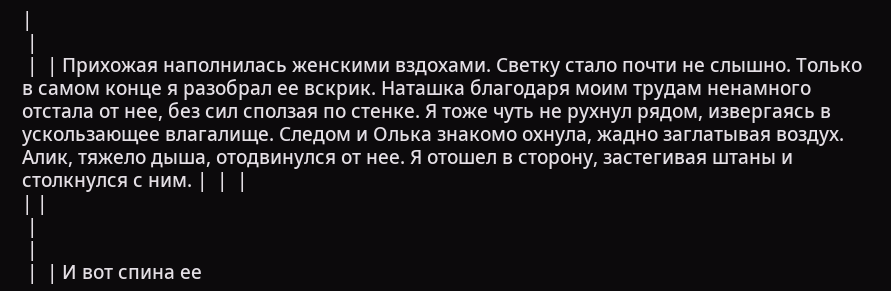|
 |
 |  | Прихожая наполнилась женскими вздохами. Светку стало почти не слышно. Только в самом конце я разобрал ее вскрик. Наташка благодаря моим трудам ненамного отстала от нее, без сил сползая по стенке. Я тоже чуть не рухнул рядом, извергаясь в ускользающее влагалище. Следом и Олька знакомо охнула, жадно заглатывая воздух. Алик, тяжело дыша, отодвинулся от нее. Я отошел в сторону, застегивая штаны и столкнулся с ним. |  |  |
| |
 |
 |
 |  | И вот спина ее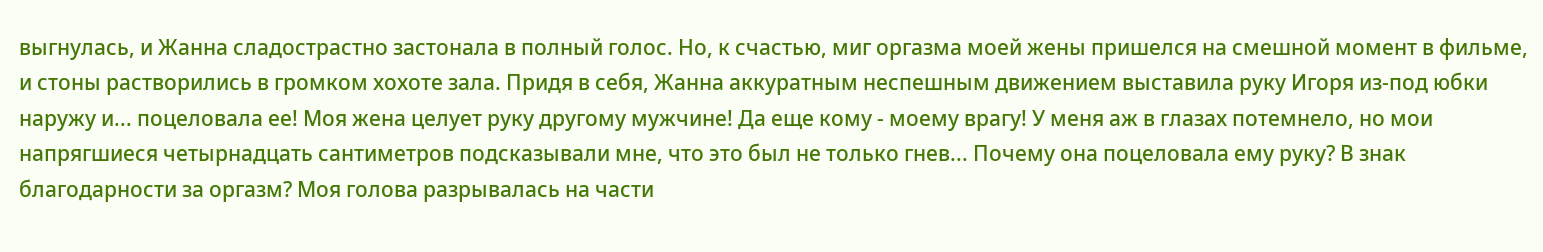выгнулась, и Жанна сладострастно застонала в полный голос. Но, к счастью, миг оргазма моей жены пришелся на смешной момент в фильме, и стоны растворились в громком хохоте зала. Придя в себя, Жанна аккуратным неспешным движением выставила руку Игоря из-под юбки наружу и... поцеловала ее! Моя жена целует руку другому мужчине! Да еще кому - моему врагу! У меня аж в глазах потемнело, но мои напрягшиеся четырнадцать сантиметров подсказывали мне, что это был не только гнев... Почему она поцеловала ему руку? В знак благодарности за оргазм? Моя голова разрывалась на части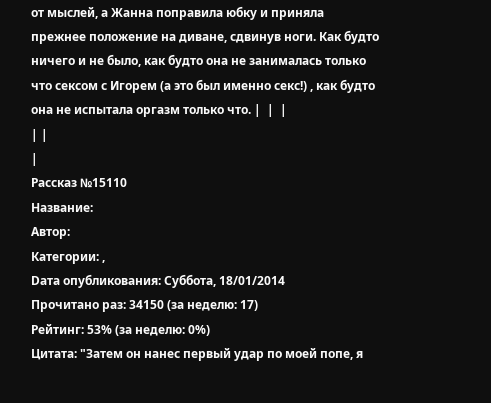от мыслей, а Жанна поправила юбку и приняла прежнее положение на диване, сдвинув ноги. Как будто ничего и не было, как будто она не занималась только что сексом с Игорем (а это был именно секс!) , как будто она не испытала оргазм только что. |  |  |
| |
|
Рассказ №15110
Название:
Автор:
Категории: ,
Dата опубликования: Суббота, 18/01/2014
Прочитано раз: 34150 (за неделю: 17)
Рейтинг: 53% (за неделю: 0%)
Цитата: "Затем он нанес первый удар по моей попе, я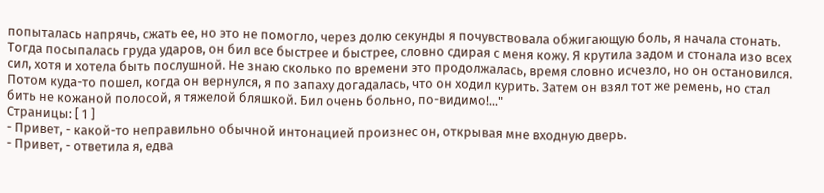попыталась напрячь, сжать ее, но это не помогло, через долю секунды я почувствовала обжигающую боль, я начала стонать. Тогда посыпалась груда ударов, он бил все быстрее и быстрее, словно сдирая с меня кожу. Я крутила задом и стонала изо всех сил, хотя и хотела быть послушной. Не знаю сколько по времени это продолжалась, время словно исчезло, но он остановился. Потом куда-то пошел, когда он вернулся, я по запаху догадалась, что он ходил курить. Затем он взял тот же ремень, но стал бить не кожаной полосой, я тяжелой бляшкой. Бил очень больно, по-видимо!..."
Страницы: [ 1 ]
- Привет, - какой-то неправильно обычной интонацией произнес он, открывая мне входную дверь.
- Привет, - ответила я, едва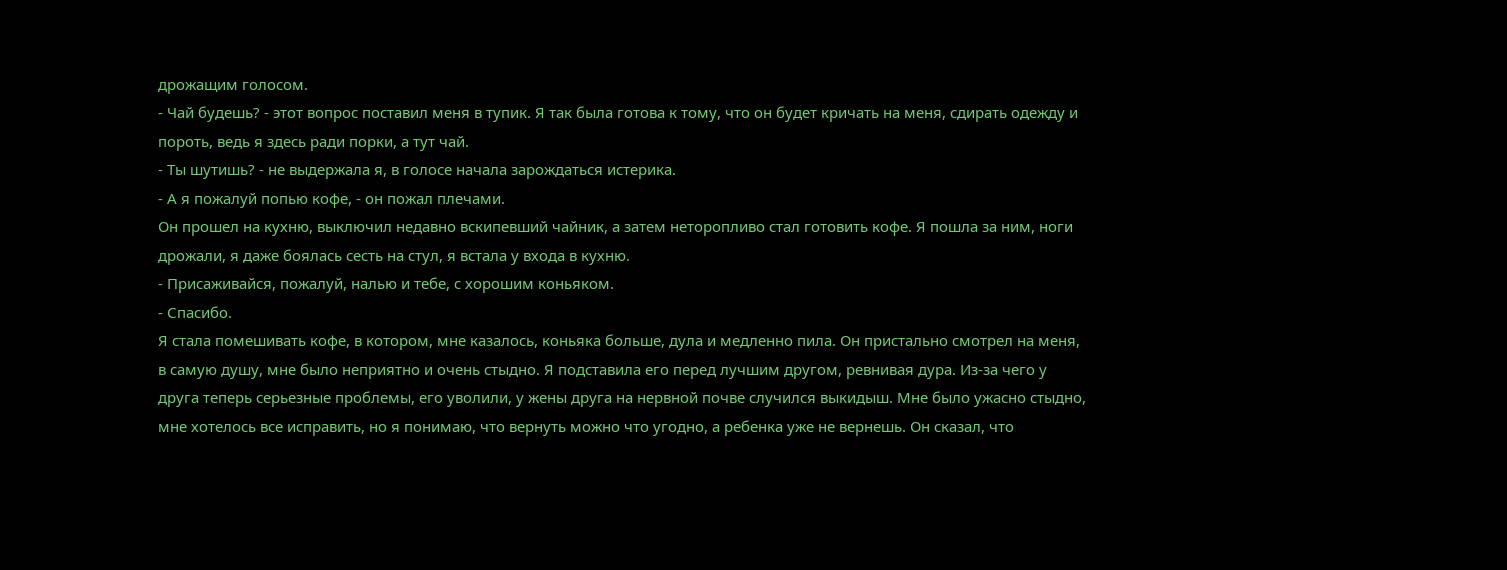дрожащим голосом.
- Чай будешь? - этот вопрос поставил меня в тупик. Я так была готова к тому, что он будет кричать на меня, сдирать одежду и пороть, ведь я здесь ради порки, а тут чай.
- Ты шутишь? - не выдержала я, в голосе начала зарождаться истерика.
- А я пожалуй попью кофе, - он пожал плечами.
Он прошел на кухню, выключил недавно вскипевший чайник, а затем неторопливо стал готовить кофе. Я пошла за ним, ноги дрожали, я даже боялась сесть на стул, я встала у входа в кухню.
- Присаживайся, пожалуй, налью и тебе, с хорошим коньяком.
- Спасибо.
Я стала помешивать кофе, в котором, мне казалось, коньяка больше, дула и медленно пила. Он пристально смотрел на меня, в самую душу, мне было неприятно и очень стыдно. Я подставила его перед лучшим другом, ревнивая дура. Из-за чего у друга теперь серьезные проблемы, его уволили, у жены друга на нервной почве случился выкидыш. Мне было ужасно стыдно, мне хотелось все исправить, но я понимаю, что вернуть можно что угодно, а ребенка уже не вернешь. Он сказал, что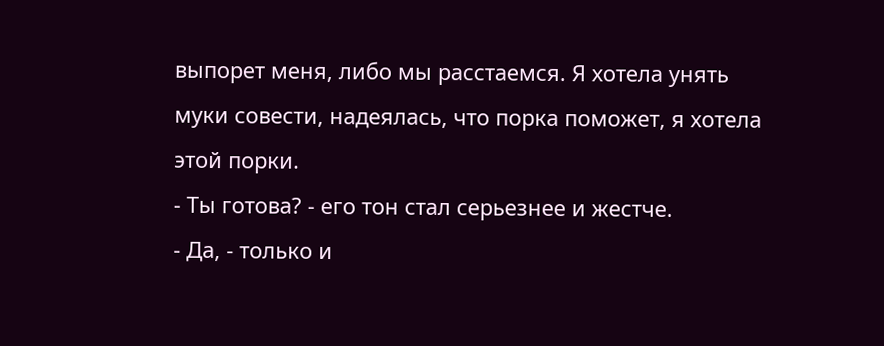выпорет меня, либо мы расстаемся. Я хотела унять муки совести, надеялась, что порка поможет, я хотела этой порки.
- Ты готова? - его тон стал серьезнее и жестче.
- Да, - только и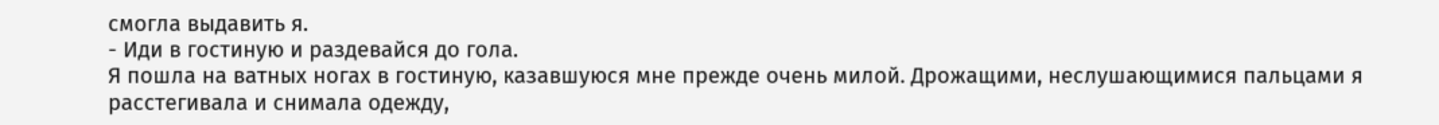смогла выдавить я.
- Иди в гостиную и раздевайся до гола.
Я пошла на ватных ногах в гостиную, казавшуюся мне прежде очень милой. Дрожащими, неслушающимися пальцами я расстегивала и снимала одежду,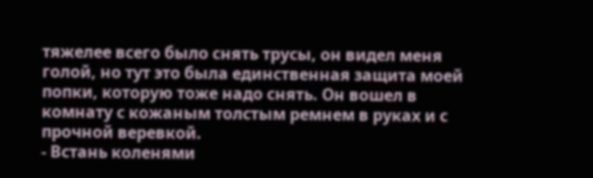тяжелее всего было снять трусы, он видел меня голой, но тут это была единственная защита моей попки, которую тоже надо снять. Он вошел в комнату с кожаным толстым ремнем в руках и с прочной веревкой.
- Встань коленями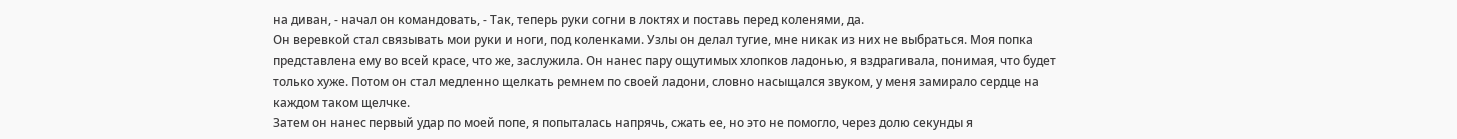на диван, - начал он командовать, - Так, теперь руки согни в локтях и поставь перед коленями, да.
Он веревкой стал связывать мои руки и ноги, под коленками. Узлы он делал тугие, мне никак из них не выбраться. Моя попка представлена ему во всей красе, что же, заслужила. Он нанес пару ощутимых хлопков ладонью, я вздрагивала, понимая, что будет только хуже. Потом он стал медленно щелкать ремнем по своей ладони, словно насыщался звуком, у меня замирало сердце на каждом таком щелчке.
Затем он нанес первый удар по моей попе, я попыталась напрячь, сжать ее, но это не помогло, через долю секунды я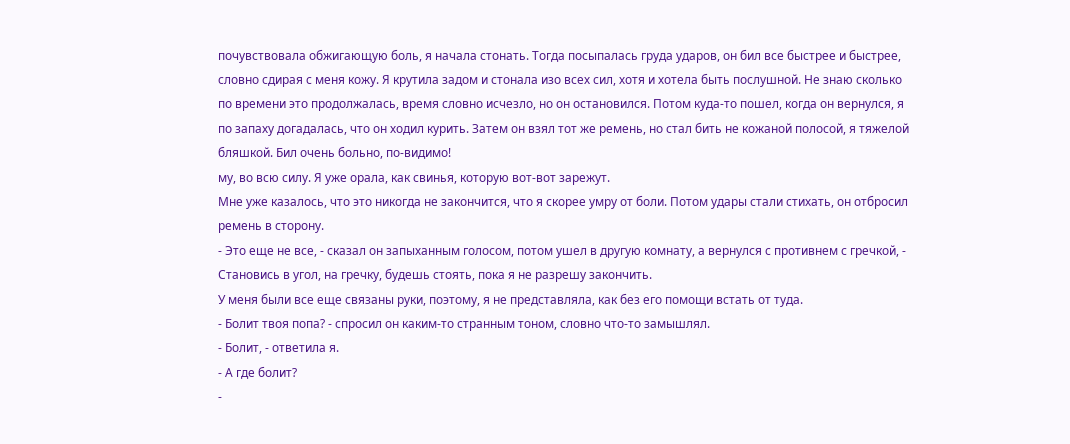почувствовала обжигающую боль, я начала стонать. Тогда посыпалась груда ударов, он бил все быстрее и быстрее, словно сдирая с меня кожу. Я крутила задом и стонала изо всех сил, хотя и хотела быть послушной. Не знаю сколько по времени это продолжалась, время словно исчезло, но он остановился. Потом куда-то пошел, когда он вернулся, я по запаху догадалась, что он ходил курить. Затем он взял тот же ремень, но стал бить не кожаной полосой, я тяжелой бляшкой. Бил очень больно, по-видимо!
му, во всю силу. Я уже орала, как свинья, которую вот-вот зарежут.
Мне уже казалось, что это никогда не закончится, что я скорее умру от боли. Потом удары стали стихать, он отбросил ремень в сторону.
- Это еще не все, - сказал он запыханным голосом, потом ушел в другую комнату, а вернулся с противнем с гречкой, - Становись в угол, на гречку, будешь стоять, пока я не разрешу закончить.
У меня были все еще связаны руки, поэтому, я не представляла, как без его помощи встать от туда.
- Болит твоя попа? - спросил он каким-то странным тоном, словно что-то замышлял.
- Болит, - ответила я.
- А где болит?
-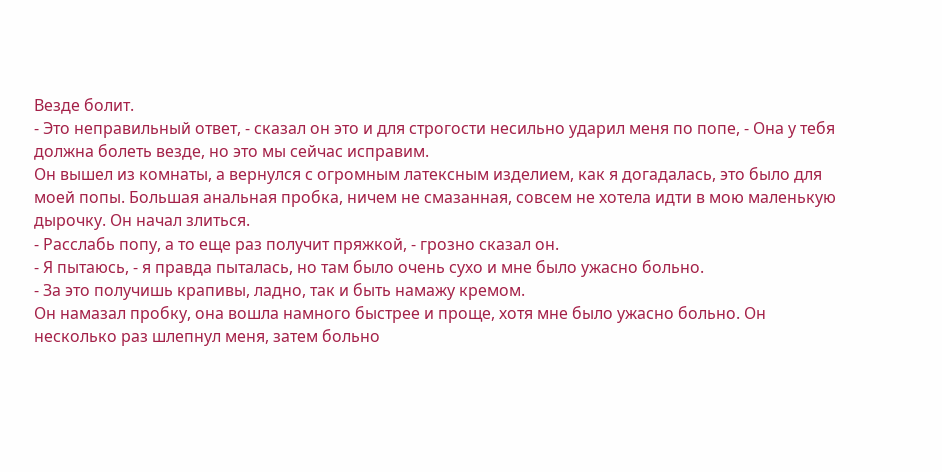Везде болит.
- Это неправильный ответ, - сказал он это и для строгости несильно ударил меня по попе, - Она у тебя должна болеть везде, но это мы сейчас исправим.
Он вышел из комнаты, а вернулся с огромным латексным изделием, как я догадалась, это было для моей попы. Большая анальная пробка, ничем не смазанная, совсем не хотела идти в мою маленькую дырочку. Он начал злиться.
- Расслабь попу, а то еще раз получит пряжкой, - грозно сказал он.
- Я пытаюсь, - я правда пыталась, но там было очень сухо и мне было ужасно больно.
- За это получишь крапивы, ладно, так и быть намажу кремом.
Он намазал пробку, она вошла намного быстрее и проще, хотя мне было ужасно больно. Он несколько раз шлепнул меня, затем больно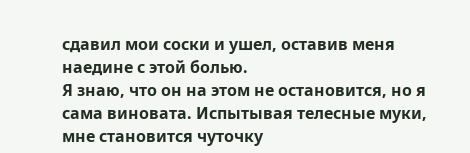сдавил мои соски и ушел, оставив меня наедине с этой болью.
Я знаю, что он на этом не остановится, но я сама виновата. Испытывая телесные муки, мне становится чуточку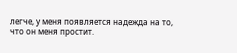легче, у меня появляется надежда на то, что он меня простит.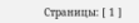Страницы: [ 1 ]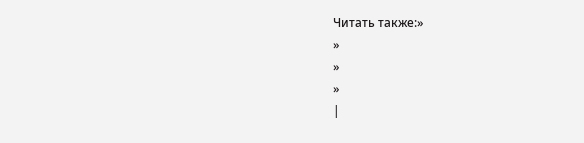Читать также:»
»
»
»
|